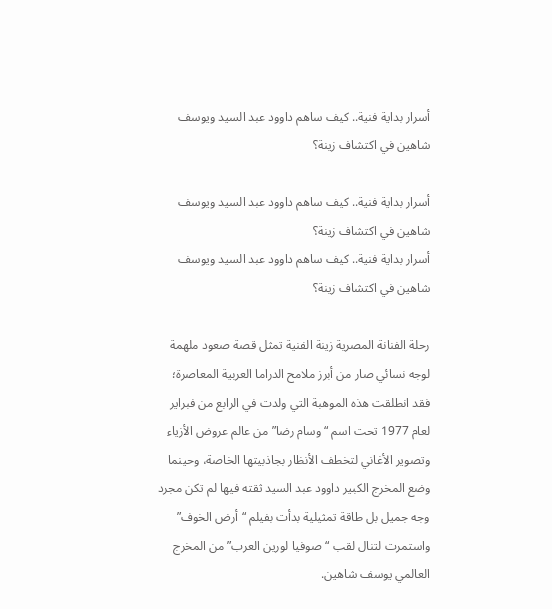أسرار بداية فنية.. كيف ساهم داوود عبد السيد ويوسف شاهين في اكتشاف زينة؟

أسرار بداية فنية.. كيف ساهم داوود عبد السيد ويوسف شاهين في اكتشاف زينة؟
أسرار بداية فنية.. كيف ساهم داوود عبد السيد ويوسف شاهين في اكتشاف زينة؟

رحلة الفنانة المصرية زينة الفنية تمثل قصة صعود ملهمة لوجه نسائي صار من أبرز ملامح الدراما العربية المعاصرة؛ فقد انطلقت هذه الموهبة التي ولدت في الرابع من فبراير لعام 1977 تحت اسم “وسام رضا” من عالم عروض الأزياء وتصوير الأغاني لتخطف الأنظار بجاذبيتها الخاصة، وحينما وضع المخرج الكبير داوود عبد السيد ثقته فيها لم تكن مجرد وجه جميل بل طاقة تمثيلية بدأت بفيلم “أرض الخوف” واستمرت لتنال لقب “صوفيا لورين العرب” من المخرج العالمي يوسف شاهين.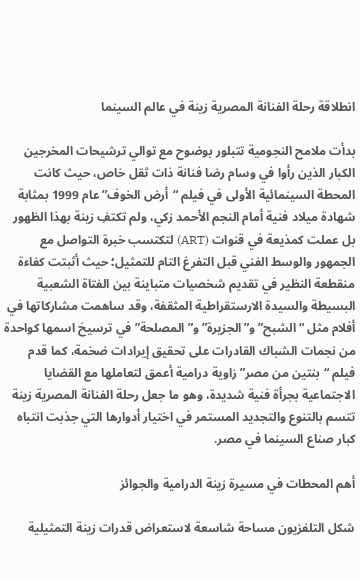انطلاقة رحلة الفنانة المصرية زينة في عالم السينما

بدأت ملامح النجومية تتبلور بوضوح مع توالي ترشيحات المخرجين الكبار الذين رأوا في وسام رضا فنانة ذات ثقل خاص، حيث كانت المحطة السينمائية الأولى في فيلم “أرض الخوف” عام 1999 بمثابة شهادة ميلاد فنية أمام النجم الأحمد زكي، ولم تكتفِ زينة بهذا الظهور بل عملت كمذيعة في قنوات (ART) لتكتسب خبرة التواصل مع الجمهور والوسط الفني قبل التفرغ التام للتمثيل؛ حيث أثبتت كفاءة منقطعة النظير في تقديم شخصيات متباينة بين الفتاة الشعبية البسيطة والسيدة الارستقراطية المثقفة، وقد ساهمت مشاركاتها في أفلام مثل “الشبح” و”الجزيرة” و”المصلحة” في ترسيخ اسمها كواحدة من نجمات الشباك القادرات على تحقيق إيرادات ضخمة، كما قدم فيلم “بنتين من مصر” زاوية درامية أعمق لتعاملها مع القضايا الاجتماعية بجرأة فنية شديدة، وهو ما جعل رحلة الفنانة المصرية زينة تتسم بالتنوع والتجديد المستمر في اختيار أدوارها التي جذبت انتباه كبار صناع السينما في مصر.

أهم المحطات في مسيرة زينة الدرامية والجوائز

شكل التلفزيون مساحة شاسعة لاستعراض قدرات زينة التمثيلية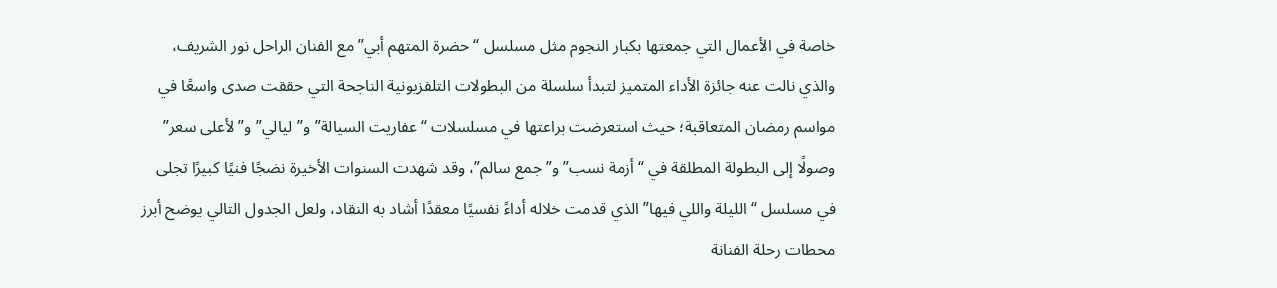خاصة في الأعمال التي جمعتها بكبار النجوم مثل مسلسل “حضرة المتهم أبي” مع الفنان الراحل نور الشريف، والذي نالت عنه جائزة الأداء المتميز لتبدأ سلسلة من البطولات التلفزيونية الناجحة التي حققت صدى واسعًا في مواسم رمضان المتعاقبة؛ حيث استعرضت براعتها في مسلسلات “عفاريت السيالة” و”ليالي” و”لأعلى سعر” وصولًا إلى البطولة المطلقة في “أزمة نسب” و”جمع سالم”، وقد شهدت السنوات الأخيرة نضجًا فنيًا كبيرًا تجلى في مسلسل “الليلة واللي فيها” الذي قدمت خلاله أداءً نفسيًا معقدًا أشاد به النقاد، ولعل الجدول التالي يوضح أبرز محطات رحلة الفنانة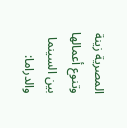المصرية زينة وتنوع أعمالها بين السينما والدراما: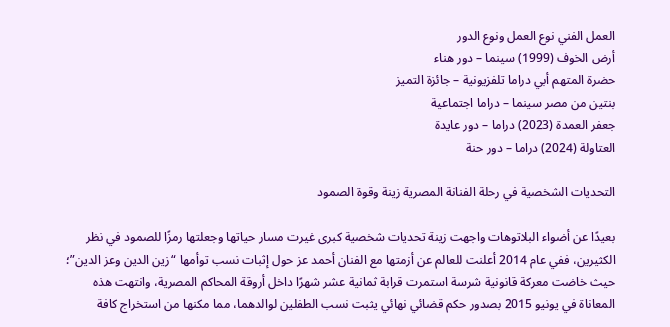العمل الفني نوع العمل ونوع الدور
أرض الخوف (1999) سينما – دور هناء
حضرة المتهم أبي دراما تلفزيونية – جائزة التميز
بنتين من مصر سينما – دراما اجتماعية
جعفر العمدة (2023) دراما – دور عايدة
العتاولة (2024) دراما – دور حنة

التحديات الشخصية في رحلة الفنانة المصرية زينة وقوة الصمود

بعيدًا عن أضواء البلاتوهات واجهت زينة تحديات شخصية كبرى غيرت مسار حياتها وجعلتها رمزًا للصمود في نظر الكثيرين، ففي عام 2014 أعلنت للعالم عن أزمتها مع الفنان أحمد عز حول إثبات نسب توأمها “زين الدين وعز الدين”؛ حيث خاضت معركة قانونية شرسة استمرت قرابة ثمانية عشر شهرًا داخل أروقة المحاكم المصرية، وانتهت هذه المعاناة في يونيو 2015 بصدور حكم قضائي نهائي يثبت نسب الطفلين لوالدهما، مما مكنها من استخراج كافة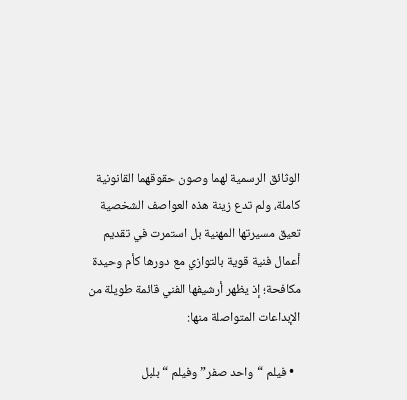الوثائق الرسمية لهما وصون حقوقهما القانونية كاملة، ولم تدع زينة هذه العواصف الشخصية تعيق مسيرتها المهنية بل استمرت في تقديم أعمال فنية قوية بالتوازي مع دورها كأم وحيدة مكافحة؛ إذ يظهر أرشيفها الفني قائمة طويلة من الإبداعات المتواصلة منها:

  • فيلم “واحد صفر” وفيلم “بلبل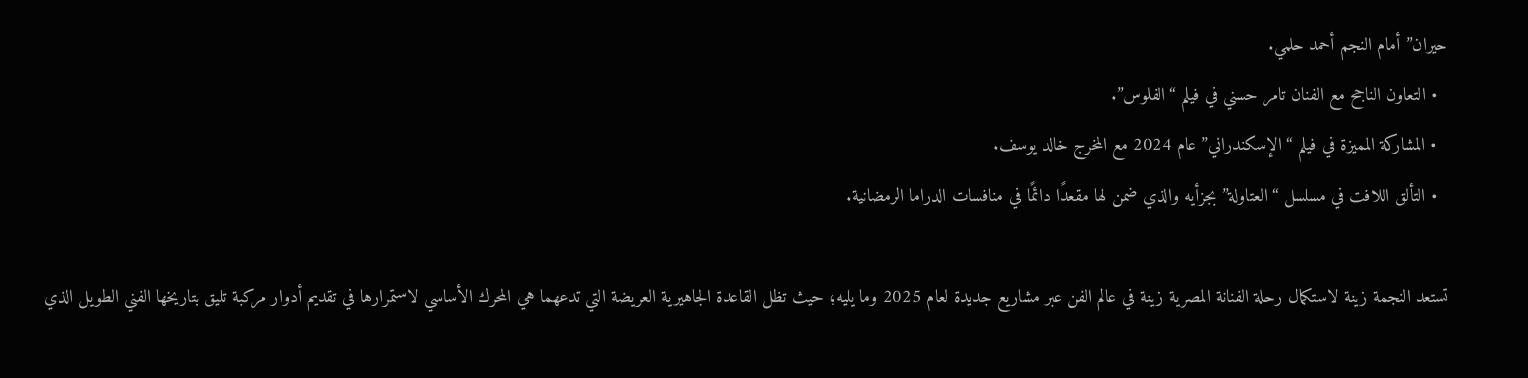حيران” أمام النجم أحمد حلمي.
  • التعاون الناجح مع الفنان تامر حسني في فيلم “الفلوس”.
  • المشاركة المميزة في فيلم “الإسكندراني” عام 2024 مع المخرج خالد يوسف.
  • التألق اللافت في مسلسل “العتاولة” بجزأيه والذي ضمن لها مقعدًا دائمًا في منافسات الدراما الرمضانية.

تستعد النجمة زينة لاستكمال رحلة الفنانة المصرية زينة في عالم الفن عبر مشاريع جديدة لعام 2025 وما يليه؛ حيث تظل القاعدة الجاهيرية العريضة التي تدعهما هي المحرك الأساسي لاستمرارها في تقديم أدوار مركبة تليق بتاريخها الفني الطويل الذي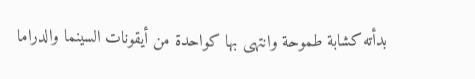بدأته كشابة طموحة وانتهى بها كواحدة من أيقونات السينما والدراما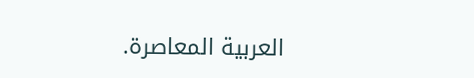العربية المعاصرة.